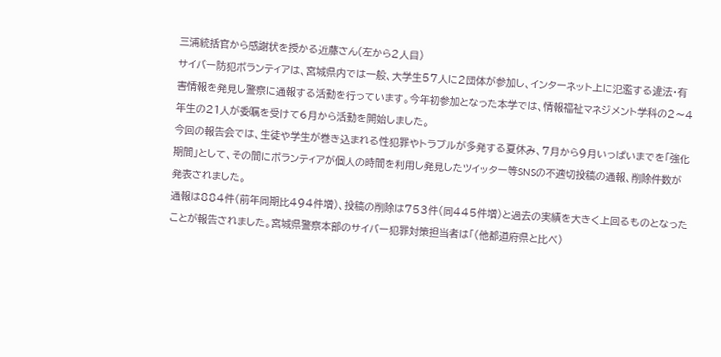三浦統括官から感謝状を授かる近藤さん(左から2人目)
サイバー防犯ボランティアは、宮城県内では一般、大学生57人に2団体が参加し、インターネット上に氾濫する違法・有害情報を発見し警察に通報する活動を行っています。今年初参加となった本学では、情報福祉マネジメント学科の2〜4年生の21人が委嘱を受けて6月から活動を開始しました。
今回の報告会では、生徒や学生が巻き込まれる性犯罪やトラブルが多発する夏休み、7月から9月いっぱいまでを「強化期間」として、その間にボランティアが個人の時間を利用し発見したツイッター等SNSの不適切投稿の通報、削除件数が発表されました。
通報は884件(前年同期比494件増)、投稿の削除は753件(同445件増)と過去の実績を大きく上回るものとなったことが報告されました。宮城県警察本部のサイバー犯罪対策担当者は「(他都道府県と比べ)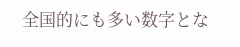全国的にも多い数字とな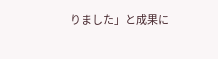りました」と成果に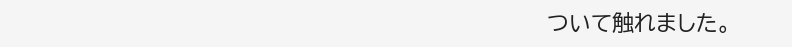ついて触れました。